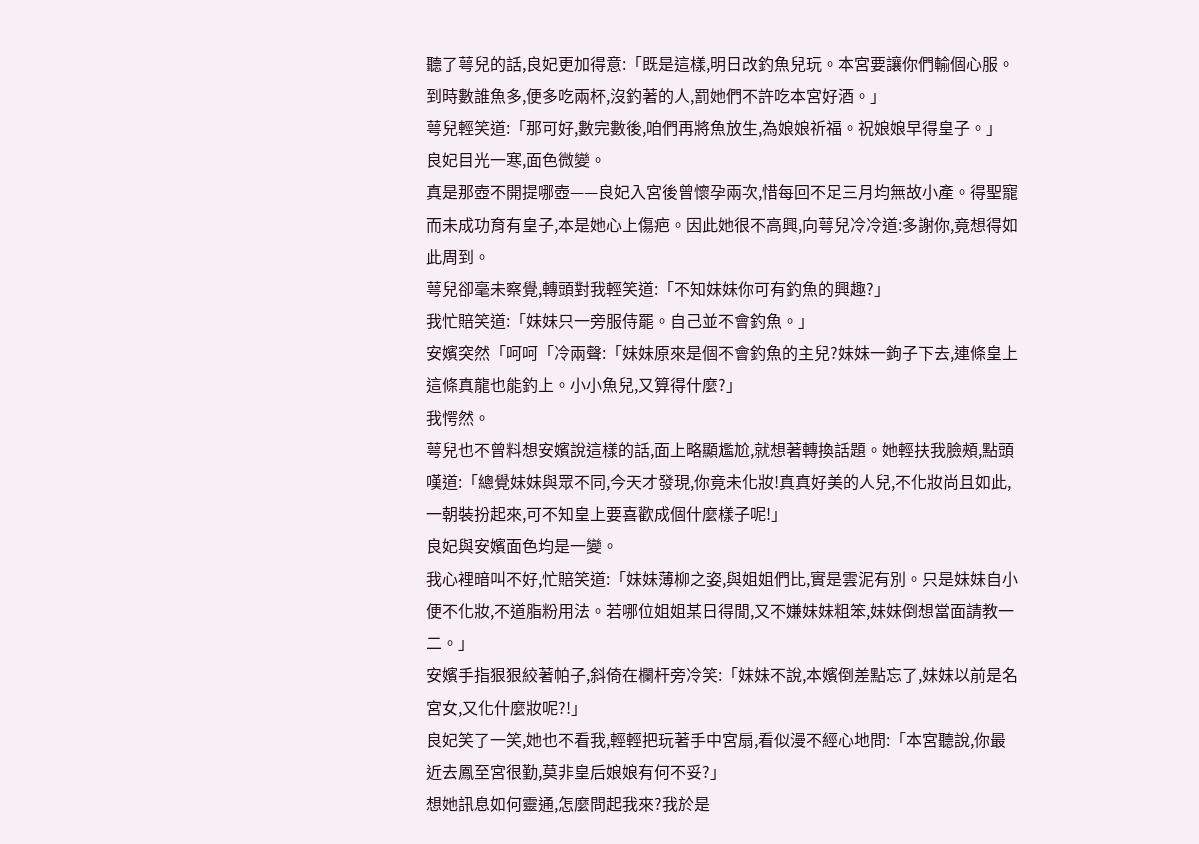聽了萼兒的話,良妃更加得意:「既是這樣,明日改釣魚兒玩。本宮要讓你們輸個心服。到時數誰魚多,便多吃兩杯,沒釣著的人,罰她們不許吃本宮好酒。」
萼兒輕笑道:「那可好,數完數後,咱們再將魚放生,為娘娘祈福。祝娘娘早得皇子。」
良妃目光一寒,面色微變。
真是那壺不開提哪壺——良妃入宮後曾懷孕兩次,惜每回不足三月均無故小產。得聖寵而未成功育有皇子,本是她心上傷疤。因此她很不高興,向萼兒冷冷道:多謝你,竟想得如此周到。
萼兒卻毫未察覺,轉頭對我輕笑道:「不知妹妹你可有釣魚的興趣?」
我忙賠笑道:「妹妹只一旁服侍罷。自己並不會釣魚。」
安嬪突然「呵呵「冷兩聲:「妹妹原來是個不會釣魚的主兒?妹妹一鉤子下去,連條皇上這條真龍也能釣上。小小魚兒,又算得什麼?」
我愕然。
萼兒也不曾料想安嬪說這樣的話,面上略顯尷尬,就想著轉換話題。她輕扶我臉頰,點頭嘆道:「總覺妹妹與眾不同,今天才發現,你竟未化妝!真真好美的人兒,不化妝尚且如此,一朝裝扮起來,可不知皇上要喜歡成個什麼樣子呢!」
良妃與安嬪面色均是一變。
我心裡暗叫不好,忙賠笑道:「妹妹薄柳之姿,與姐姐們比,實是雲泥有別。只是妹妹自小便不化妝,不道脂粉用法。若哪位姐姐某日得閒,又不嫌妹妹粗笨,妹妹倒想當面請教一二。」
安嬪手指狠狠絞著帕子,斜倚在欄杆旁冷笑:「妹妹不說,本嬪倒差點忘了,妹妹以前是名宮女,又化什麼妝呢?!」
良妃笑了一笑,她也不看我,輕輕把玩著手中宮扇,看似漫不經心地問:「本宮聽說,你最近去鳳至宮很勤,莫非皇后娘娘有何不妥?」
想她訊息如何靈通,怎麼問起我來?我於是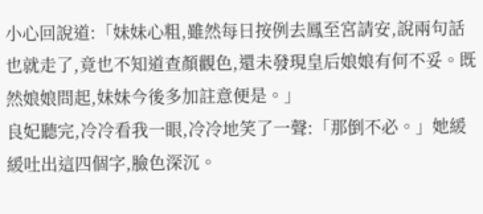小心回說道:「妹妹心粗,雖然每日按例去鳳至宮請安,說兩句話也就走了,竟也不知道查顏觀色,還未發現皇后娘娘有何不妥。既然娘娘問起,妹妹今後多加註意便是。」
良妃聽完,冷冷看我一眼,冷冷地笑了一聲:「那倒不必。」她緩緩吐出這四個字,臉色深沉。